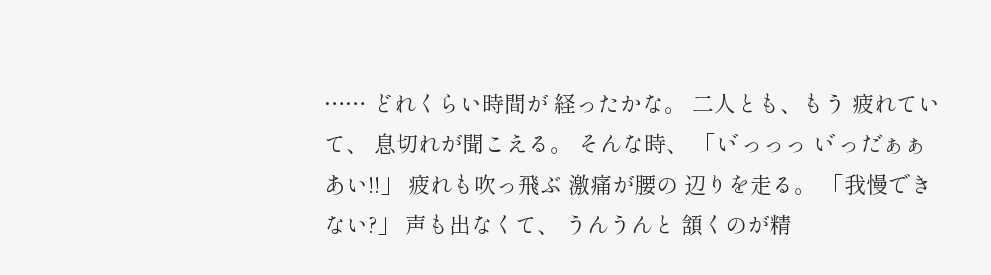…… どれくらい時間が 経ったかな。 二人とも、もう 疲れていて、 息切れが聞こえる。 そんな時、 「い゛っっっ い゛っだぁぁあい!!」 疲れも吹っ飛ぶ 激痛が腰の 辺りを走る。 「我慢できない?」 声も出なくて、 うんうんと 頷くのが精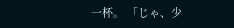一杯。 「じゃ、少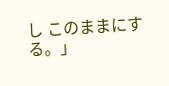し このままにする。」